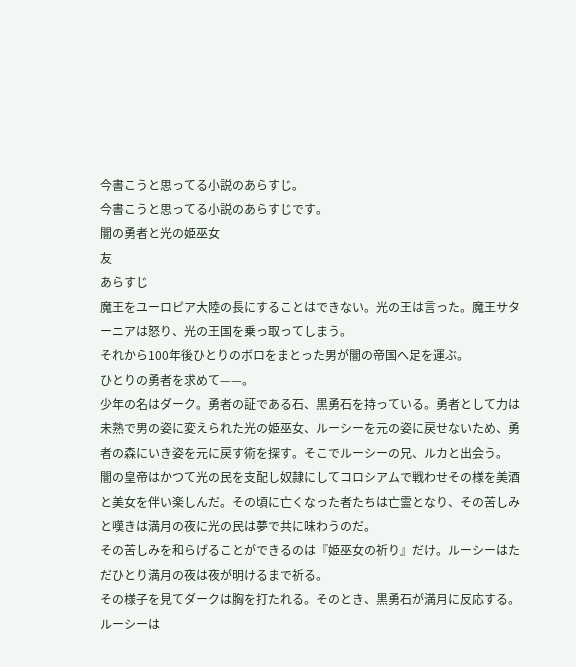今書こうと思ってる小説のあらすじ。
今書こうと思ってる小説のあらすじです。
闇の勇者と光の姫巫女
友
あらすじ
魔王をユーロピア大陸の長にすることはできない。光の王は言った。魔王サターニアは怒り、光の王国を乗っ取ってしまう。
それから100年後ひとりのボロをまとった男が闇の帝国へ足を運ぶ。
ひとりの勇者を求めて——。
少年の名はダーク。勇者の証である石、黒勇石を持っている。勇者として力は未熟で男の姿に変えられた光の姫巫女、ルーシーを元の姿に戻せないため、勇者の森にいき姿を元に戻す術を探す。そこでルーシーの兄、ルカと出会う。
闇の皇帝はかつて光の民を支配し奴隷にしてコロシアムで戦わせその様を美酒と美女を伴い楽しんだ。その頃に亡くなった者たちは亡霊となり、その苦しみと嘆きは満月の夜に光の民は夢で共に味わうのだ。
その苦しみを和らげることができるのは『姫巫女の祈り』だけ。ルーシーはただひとり満月の夜は夜が明けるまで祈る。
その様子を見てダークは胸を打たれる。そのとき、黒勇石が満月に反応する。ルーシーは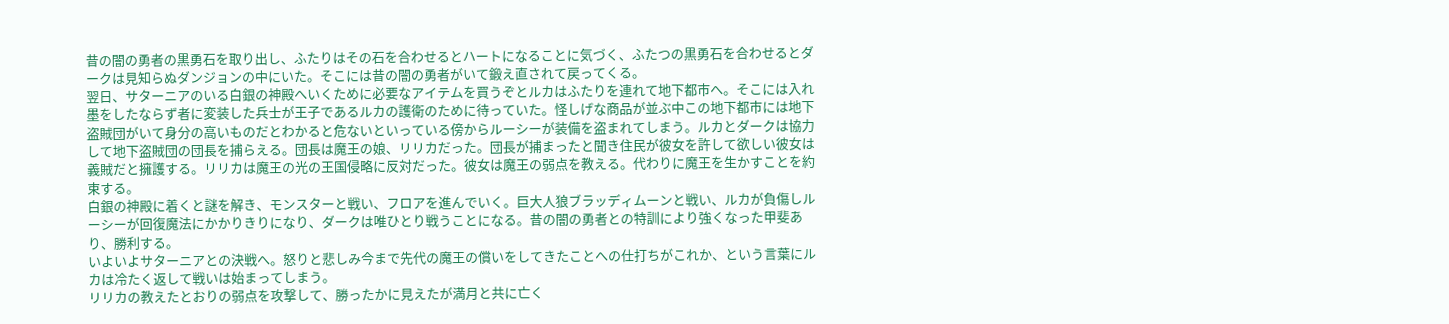昔の闇の勇者の黒勇石を取り出し、ふたりはその石を合わせるとハートになることに気づく、ふたつの黒勇石を合わせるとダークは見知らぬダンジョンの中にいた。そこには昔の闇の勇者がいて鍛え直されて戻ってくる。
翌日、サターニアのいる白銀の神殿へいくために必要なアイテムを買うぞとルカはふたりを連れて地下都市へ。そこには入れ墨をしたならず者に変装した兵士が王子であるルカの護衛のために待っていた。怪しげな商品が並ぶ中この地下都市には地下盗賊団がいて身分の高いものだとわかると危ないといっている傍からルーシーが装備を盗まれてしまう。ルカとダークは協力して地下盗賊団の団長を捕らえる。団長は魔王の娘、リリカだった。団長が捕まったと聞き住民が彼女を許して欲しい彼女は義賊だと擁護する。リリカは魔王の光の王国侵略に反対だった。彼女は魔王の弱点を教える。代わりに魔王を生かすことを約束する。
白銀の神殿に着くと謎を解き、モンスターと戦い、フロアを進んでいく。巨大人狼ブラッディムーンと戦い、ルカが負傷しルーシーが回復魔法にかかりきりになり、ダークは唯ひとり戦うことになる。昔の闇の勇者との特訓により強くなった甲斐あり、勝利する。
いよいよサターニアとの決戦へ。怒りと悲しみ今まで先代の魔王の償いをしてきたことへの仕打ちがこれか、という言葉にルカは冷たく返して戦いは始まってしまう。
リリカの教えたとおりの弱点を攻撃して、勝ったかに見えたが満月と共に亡く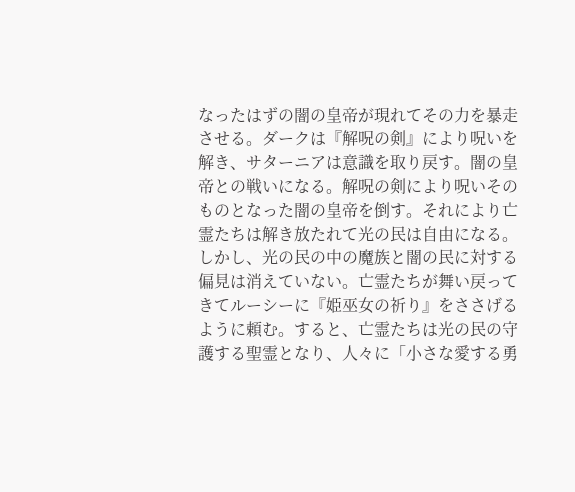なったはずの闇の皇帝が現れてその力を暴走させる。ダークは『解呪の剣』により呪いを解き、サターニアは意識を取り戻す。闇の皇帝との戦いになる。解呪の剣により呪いそのものとなった闇の皇帝を倒す。それにより亡霊たちは解き放たれて光の民は自由になる。
しかし、光の民の中の魔族と闇の民に対する偏見は消えていない。亡霊たちが舞い戻ってきてルーシーに『姫巫女の祈り』をささげるように頼む。すると、亡霊たちは光の民の守護する聖霊となり、人々に「小さな愛する勇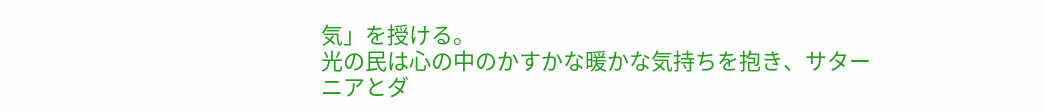気」を授ける。
光の民は心の中のかすかな暖かな気持ちを抱き、サターニアとダ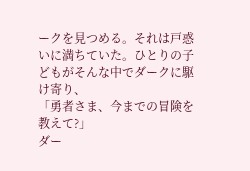ークを見つめる。それは戸惑いに満ちていた。ひとりの子どもがそんな中でダークに駆け寄り、
「勇者さま、今までの冒険を教えて?」
ダー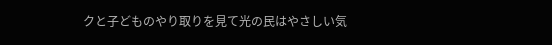クと子どものやり取りを見て光の民はやさしい気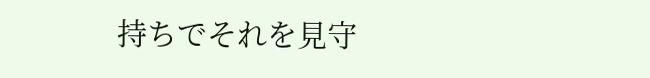持ちでそれを見守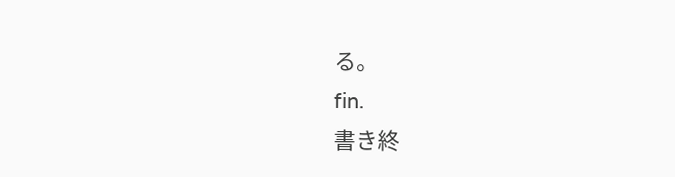る。
fin.
書き終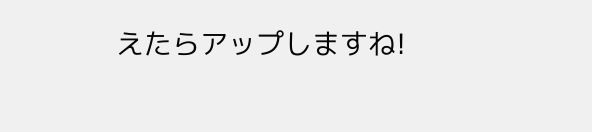えたらアップしますね!